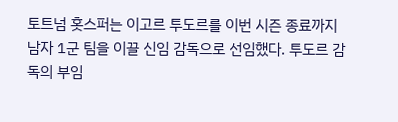토트넘 홋스퍼는 이고르 투도르를 이번 시즌 종료까지 남자 1군 팀을 이끌 신임 감독으로 선임했다. 투도르 감독의 부임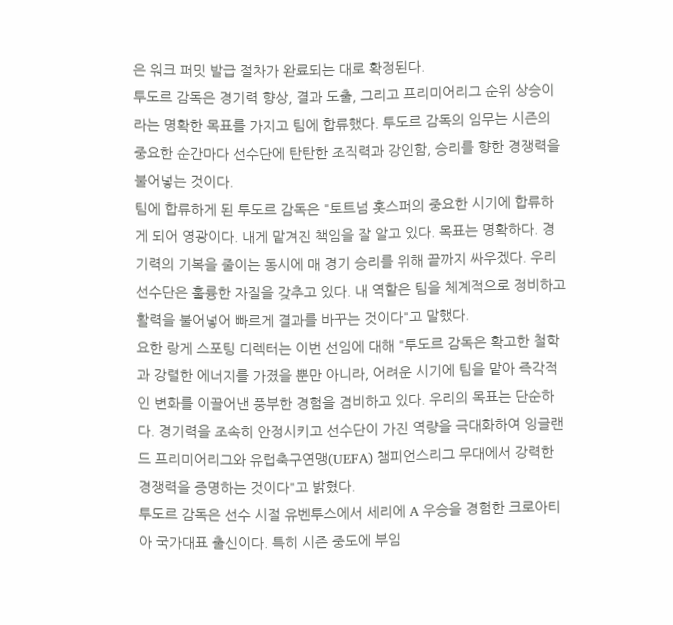은 워크 퍼밋 발급 절차가 완료되는 대로 확정된다.
투도르 감독은 경기력 향상, 결과 도출, 그리고 프리미어리그 순위 상승이라는 명확한 목표를 가지고 팀에 합류했다. 투도르 감독의 임무는 시즌의 중요한 순간마다 선수단에 탄탄한 조직력과 강인함, 승리를 향한 경쟁력을 불어넣는 것이다.
팀에 합류하게 된 투도르 감독은 "토트넘 홋스퍼의 중요한 시기에 합류하게 되어 영광이다. 내게 맡겨진 책임을 잘 알고 있다. 목표는 명확하다. 경기력의 기복을 줄이는 동시에 매 경기 승리를 위해 끝까지 싸우겠다. 우리 선수단은 훌륭한 자질을 갖추고 있다. 내 역할은 팀을 체계적으로 정비하고 활력을 불어넣어 빠르게 결과를 바꾸는 것이다"고 말했다.
요한 랑게 스포팅 디렉터는 이번 선임에 대해 "투도르 감독은 확고한 철학과 강렬한 에너지를 가졌을 뿐만 아니라, 어려운 시기에 팀을 맡아 즉각적인 변화를 이끌어낸 풍부한 경험을 겸비하고 있다. 우리의 목표는 단순하다. 경기력을 조속히 안정시키고 선수단이 가진 역량을 극대화하여 잉글랜드 프리미어리그와 유럽축구연맹(UEFA) 챔피언스리그 무대에서 강력한 경쟁력을 증명하는 것이다"고 밝혔다.
투도르 감독은 선수 시절 유벤투스에서 세리에 A 우승을 경험한 크로아티아 국가대표 출신이다. 특히 시즌 중도에 부임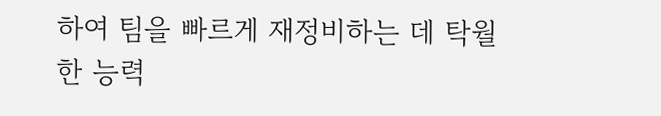하여 팀을 빠르게 재정비하는 데 탁월한 능력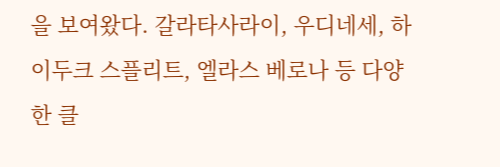을 보여왔다. 갈라타사라이, 우디네세, 하이두크 스플리트, 엘라스 베로나 등 다양한 클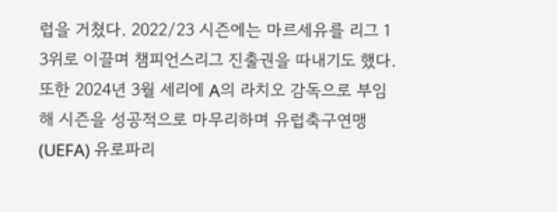럽을 거쳤다. 2022/23 시즌에는 마르세유를 리그 1 3위로 이끌며 챔피언스리그 진출권을 따내기도 했다.
또한 2024년 3월 세리에 A의 라치오 감독으로 부임해 시즌을 성공적으로 마무리하며 유럽축구연맹(UEFA) 유로파리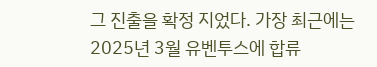그 진출을 확정 지었다. 가장 최근에는 2025년 3월 유벤투스에 합류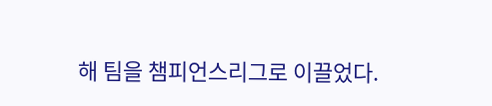해 팀을 챔피언스리그로 이끌었다.